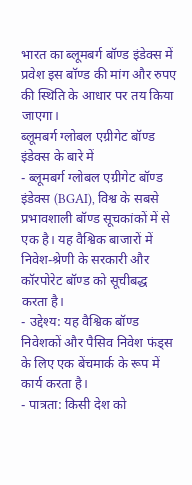भारत का ब्लूमबर्ग बॉण्ड इंडेक्स में प्रवेश इस बॉण्ड की मांग और रुपए की स्थिति के आधार पर तय किया जाएगा।
ब्लूमबर्ग ग्लोबल एग्रीगेट बॉण्ड इंडेक्स के बारे में
- ब्लूमबर्ग ग्लोबल एग्रीगेट बॉण्ड इंडेक्स (BGAI), विश्व के सबसे प्रभावशाली बॉण्ड सूचकांकों में से एक है। यह वैश्विक बाजारों में निवेश-श्रेणी के सरकारी और कॉरपोरेट बॉण्ड को सूचीबद्ध करता है।
- उद्देश्य: यह वैश्विक बॉण्ड निवेशकों और पैसिव निवेश फंड्स के लिए एक बेंचमार्क के रूप में कार्य करता है।
- पात्रता: किसी देश को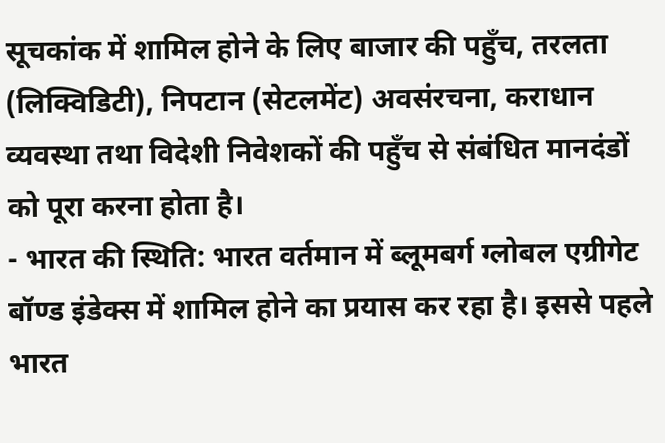सूचकांक में शामिल होने के लिए बाजार की पहुँच, तरलता (लिक्विडिटी), निपटान (सेटलमेंट) अवसंरचना, कराधान व्यवस्था तथा विदेशी निवेशकों की पहुँच से संबंधित मानदंडों को पूरा करना होता है।
- भारत की स्थिति: भारत वर्तमान में ब्लूमबर्ग ग्लोबल एग्रीगेट बॉण्ड इंडेक्स में शामिल होने का प्रयास कर रहा है। इससे पहले भारत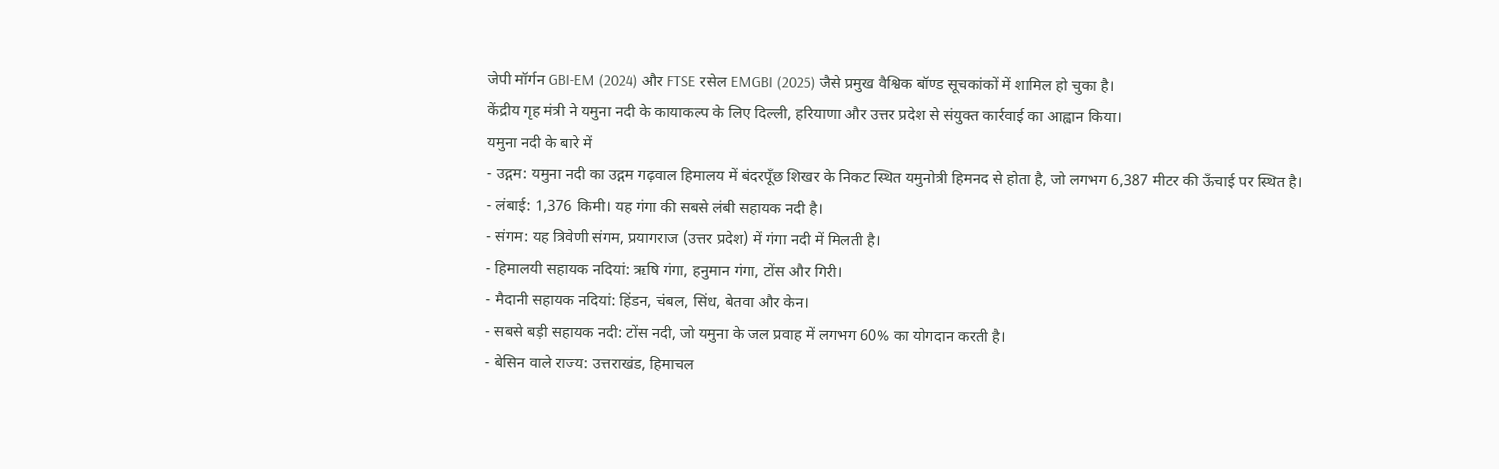जेपी मॉर्गन GBI-EM (2024) और FTSE रसेल EMGBI (2025) जैसे प्रमुख वैश्विक बॉण्ड सूचकांकों में शामिल हो चुका है।
केंद्रीय गृह मंत्री ने यमुना नदी के कायाकल्प के लिए दिल्ली, हरियाणा और उत्तर प्रदेश से संयुक्त कार्रवाई का आह्वान किया।
यमुना नदी के बारे में
- उद्गम: यमुना नदी का उद्गम गढ़वाल हिमालय में बंदरपूँछ शिखर के निकट स्थित यमुनोत्री हिमनद से होता है, जो लगभग 6,387 मीटर की ऊँचाई पर स्थित है।
- लंबाई: 1,376 किमी। यह गंगा की सबसे लंबी सहायक नदी है।
- संगम: यह त्रिवेणी संगम, प्रयागराज (उत्तर प्रदेश) में गंगा नदी में मिलती है।
- हिमालयी सहायक नदियां: ऋषि गंगा, हनुमान गंगा, टोंस और गिरी।
- मैदानी सहायक नदियां: हिंडन, चंबल, सिंध, बेतवा और केन।
- सबसे बड़ी सहायक नदी: टोंस नदी, जो यमुना के जल प्रवाह में लगभग 60% का योगदान करती है।
- बेसिन वाले राज्य: उत्तराखंड, हिमाचल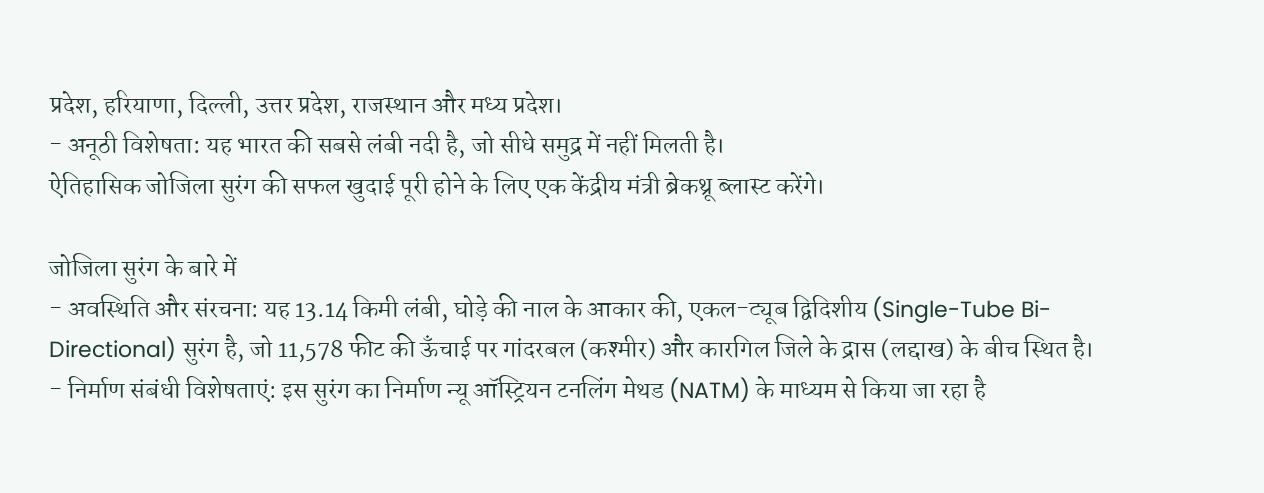प्रदेश, हरियाणा, दिल्ली, उत्तर प्रदेश, राजस्थान और मध्य प्रदेश।
- अनूठी विशेषता: यह भारत की सबसे लंबी नदी है, जो सीधे समुद्र में नहीं मिलती है।
ऐतिहासिक जोजिला सुरंग की सफल खुदाई पूरी होने के लिए एक केंद्रीय मंत्री ब्रेकथ्रू ब्लास्ट करेंगे।

जोजिला सुरंग के बारे में
- अवस्थिति और संरचना: यह 13.14 किमी लंबी, घोड़े की नाल के आकार की, एकल-ट्यूब द्विदिशीय (Single-Tube Bi-Directional) सुरंग है, जो 11,578 फीट की ऊँचाई पर गांदरबल (कश्मीर) और कारगिल जिले के द्रास (लद्दाख) के बीच स्थित है।
- निर्माण संबंधी विशेषताएं: इस सुरंग का निर्माण न्यू ऑस्ट्रियन टनलिंग मेथड (NATM) के माध्यम से किया जा रहा है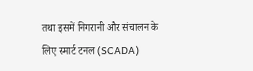तथा इसमें निगरानी और संचालन के लिए स्मार्ट टनल (SCADA)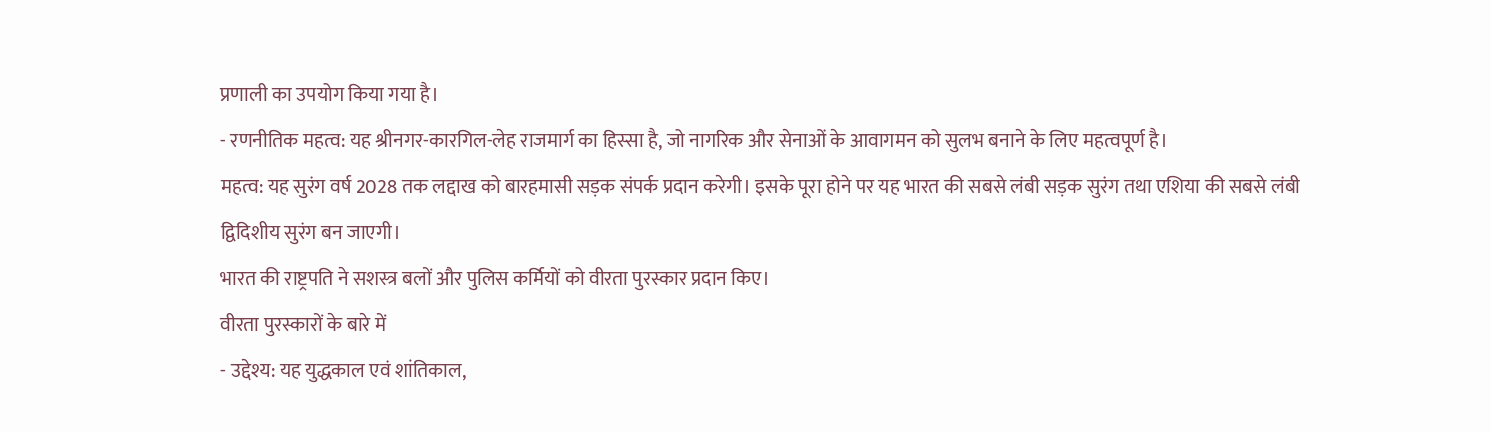प्रणाली का उपयोग किया गया है।
- रणनीतिक महत्व: यह श्रीनगर-कारगिल-लेह राजमार्ग का हिस्सा है, जो नागरिक और सेनाओं के आवागमन को सुलभ बनाने के लिए महत्वपूर्ण है।
महत्व: यह सुरंग वर्ष 2028 तक लद्दाख को बारहमासी सड़क संपर्क प्रदान करेगी। इसके पूरा होने पर यह भारत की सबसे लंबी सड़क सुरंग तथा एशिया की सबसे लंबी द्विदिशीय सुरंग बन जाएगी।
भारत की राष्ट्रपति ने सशस्त्र बलों और पुलिस कर्मियों को वीरता पुरस्कार प्रदान किए।
वीरता पुरस्कारों के बारे में
- उद्देश्य: यह युद्धकाल एवं शांतिकाल,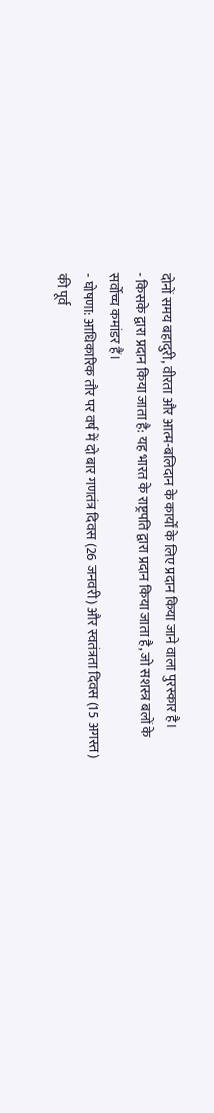दोनों समय बहादुरी, वीरता और आत्म-बलिदान के कार्यों के लिए प्रदान किया जाने वाला पुरस्कार है।
- किसके द्वारा प्रदान किया जाता है: यह भारत के राष्ट्रपति द्वारा प्रदान किया जाता है, जो सशस्त्र बलों के सर्वोच्च कमांडर हैं।
- घोषणा: आधिकारिक तौर पर वर्ष में दो बार गणतंत्र दिवस (26 जनवरी) और स्वतंत्रता दिवस (15 अगस्त) की पूर्व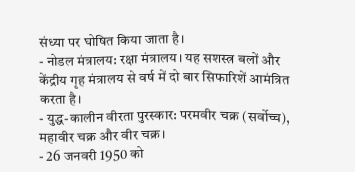संध्या पर घोषित किया जाता है।
- नोडल मंत्रालय: रक्षा मंत्रालय। यह सशस्त्र बलों और केंद्रीय गृह मंत्रालय से वर्ष में दो बार सिफारिशें आमंत्रित करता है।
- युद्ध-कालीन वीरता पुरस्कार: परमवीर चक्र (सर्वोच्च), महावीर चक्र और वीर चक्र।
- 26 जनवरी 1950 को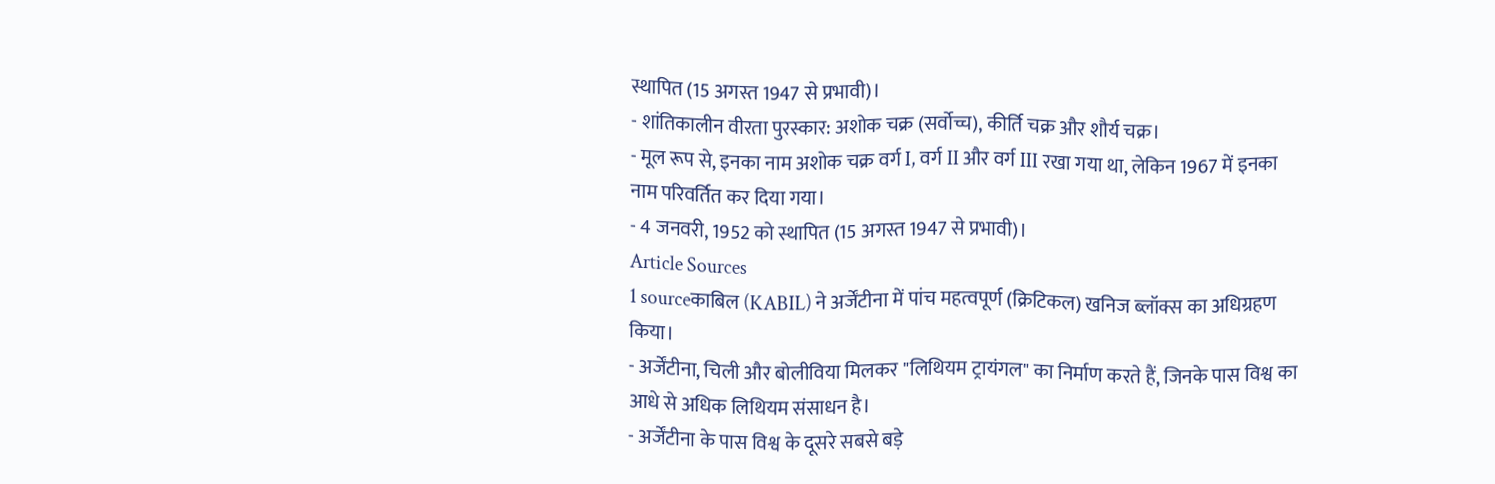स्थापित (15 अगस्त 1947 से प्रभावी)।
- शांतिकालीन वीरता पुरस्कार: अशोक चक्र (सर्वोच्च), कीर्ति चक्र और शौर्य चक्र।
- मूल रूप से, इनका नाम अशोक चक्र वर्ग I, वर्ग II और वर्ग III रखा गया था, लेकिन 1967 में इनका नाम परिवर्तित कर दिया गया।
- 4 जनवरी, 1952 को स्थापित (15 अगस्त 1947 से प्रभावी)।
Article Sources
1 sourceकाबिल (KABIL) ने अर्जेंटीना में पांच महत्वपूर्ण (क्रिटिकल) खनिज ब्लॉक्स का अधिग्रहण किया।
- अर्जेंटीना, चिली और बोलीविया मिलकर "लिथियम ट्रायंगल" का निर्माण करते हैं, जिनके पास विश्व का आधे से अधिक लिथियम संसाधन है।
- अर्जेंटीना के पास विश्व के दूसरे सबसे बड़े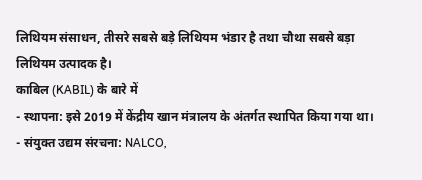लिथियम संसाधन, तीसरे सबसे बड़े लिथियम भंडार है तथा चौथा सबसे बड़ा लिथियम उत्पादक है।
काबिल (KABIL) के बारे में
- स्थापना: इसे 2019 में केंद्रीय खान मंत्रालय के अंतर्गत स्थापित किया गया था।
- संयुक्त उद्यम संरचना: NALCO,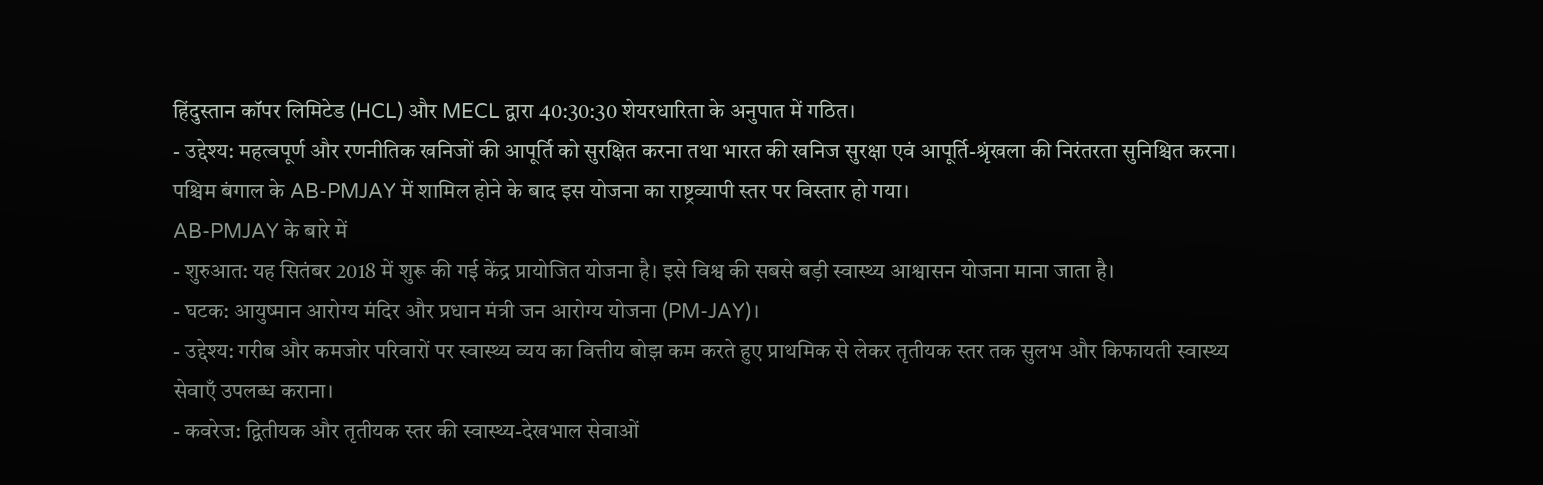हिंदुस्तान कॉपर लिमिटेड (HCL) और MECL द्वारा 40:30:30 शेयरधारिता के अनुपात में गठित।
- उद्देश्य: महत्वपूर्ण और रणनीतिक खनिजों की आपूर्ति को सुरक्षित करना तथा भारत की खनिज सुरक्षा एवं आपूर्ति-श्रृंखला की निरंतरता सुनिश्चित करना।
पश्चिम बंगाल के AB-PMJAY में शामिल होने के बाद इस योजना का राष्ट्रव्यापी स्तर पर विस्तार हो गया।
AB-PMJAY के बारे में
- शुरुआत: यह सितंबर 2018 में शुरू की गई केंद्र प्रायोजित योजना है। इसे विश्व की सबसे बड़ी स्वास्थ्य आश्वासन योजना माना जाता है।
- घटक: आयुष्मान आरोग्य मंदिर और प्रधान मंत्री जन आरोग्य योजना (PM-JAY)।
- उद्देश्य: गरीब और कमजोर परिवारों पर स्वास्थ्य व्यय का वित्तीय बोझ कम करते हुए प्राथमिक से लेकर तृतीयक स्तर तक सुलभ और किफायती स्वास्थ्य सेवाएँ उपलब्ध कराना।
- कवरेज: द्वितीयक और तृतीयक स्तर की स्वास्थ्य-देखभाल सेवाओं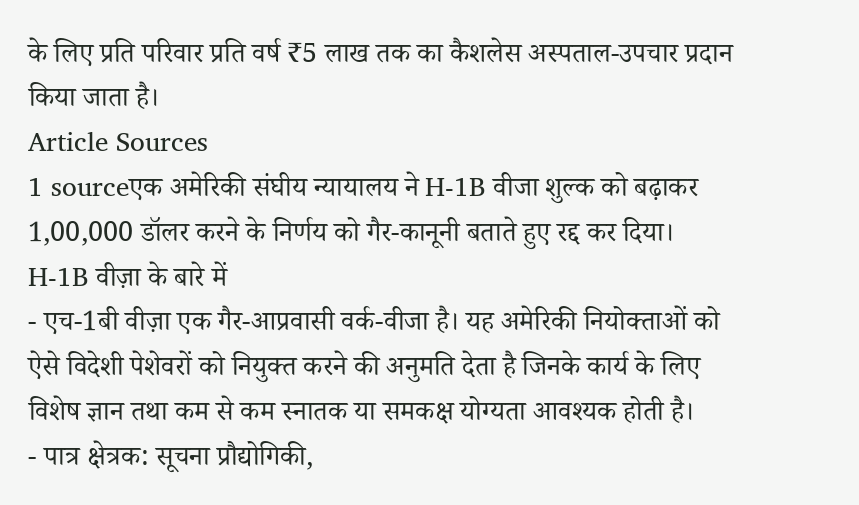के लिए प्रति परिवार प्रति वर्ष ₹5 लाख तक का कैशलेस अस्पताल-उपचार प्रदान किया जाता है।
Article Sources
1 sourceएक अमेरिकी संघीय न्यायालय ने H-1B वीजा शुल्क को बढ़ाकर 1,00,000 डॉलर करने के निर्णय को गैर-कानूनी बताते हुए रद्द कर दिया।
H-1B वीज़ा के बारे में
- एच-1बी वीज़ा एक गैर-आप्रवासी वर्क-वीजा है। यह अमेरिकी नियोक्ताओं को ऐसे विदेशी पेशेवरों को नियुक्त करने की अनुमति देता है जिनके कार्य के लिए विशेष ज्ञान तथा कम से कम स्नातक या समकक्ष योग्यता आवश्यक होती है।
- पात्र क्षेत्रक: सूचना प्रौद्योगिकी,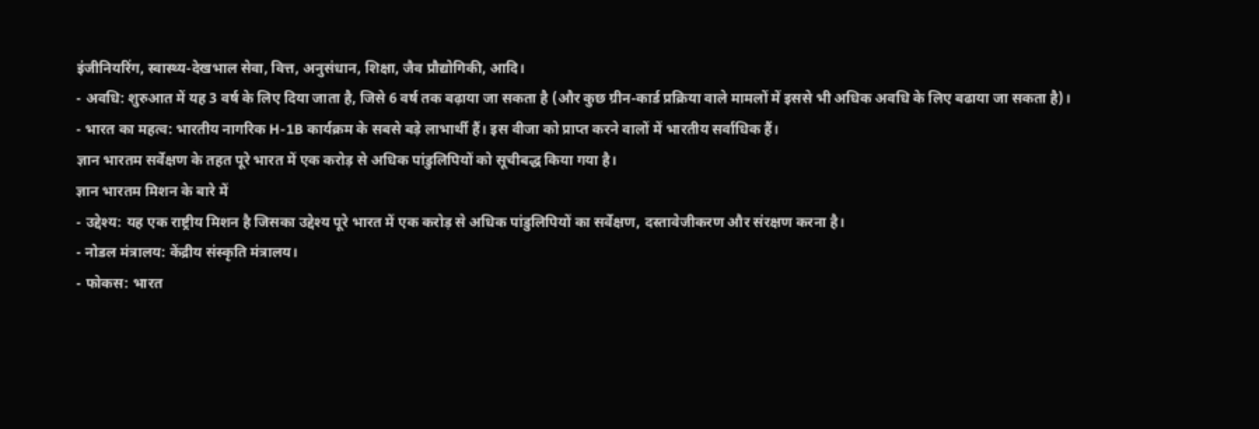इंजीनियरिंग, स्वास्थ्य-देखभाल सेवा, वित्त, अनुसंधान, शिक्षा, जैव प्रौद्योगिकी, आदि।
- अवधि: शुरुआत में यह 3 वर्ष के लिए दिया जाता है, जिसे 6 वर्ष तक बढ़ाया जा सकता है (और कुछ ग्रीन-कार्ड प्रक्रिया वाले मामलों में इससे भी अधिक अवधि के लिए बढाया जा सकता है)।
- भारत का महत्व: भारतीय नागरिक H-1B कार्यक्रम के सबसे बड़े लाभार्थी हैं। इस वीजा को प्राप्त करने वालों में भारतीय सर्वाधिक हैं।
ज्ञान भारतम सर्वेक्षण के तहत पूरे भारत में एक करोड़ से अधिक पांडुलिपियों को सूचीबद्ध किया गया है।
ज्ञान भारतम मिशन के बारे में
- उद्देश्य: यह एक राष्ट्रीय मिशन है जिसका उद्देश्य पूरे भारत में एक करोड़ से अधिक पांडुलिपियों का सर्वेक्षण, दस्तावेजीकरण और संरक्षण करना है।
- नोडल मंत्रालय: केंद्रीय संस्कृति मंत्रालय।
- फोकस: भारत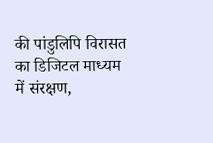की पांडुलिपि विरासत का डिजिटल माध्यम में संरक्षण,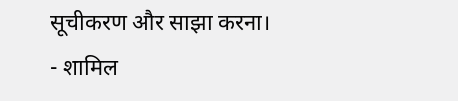सूचीकरण और साझा करना।
- शामिल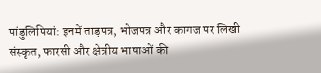पांडुलिपियां: इनमें ताड़पत्र, भोजपत्र और कागज पर लिखी संस्कृत, फारसी और क्षेत्रीय भाषाओं की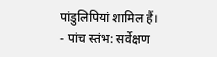पांडुलिपियां शामिल हैं।
- पांच स्तंभ: सर्वेक्षण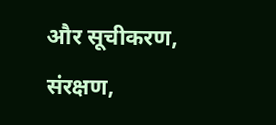और सूचीकरण, संरक्षण,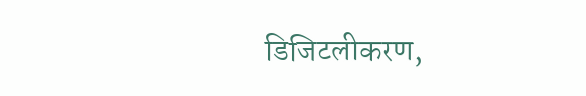डिजिटलीकरण,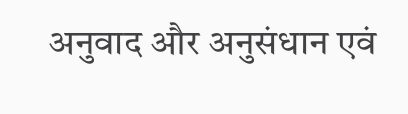अनुवाद और अनुसंधान एवं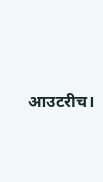आउटरीच।